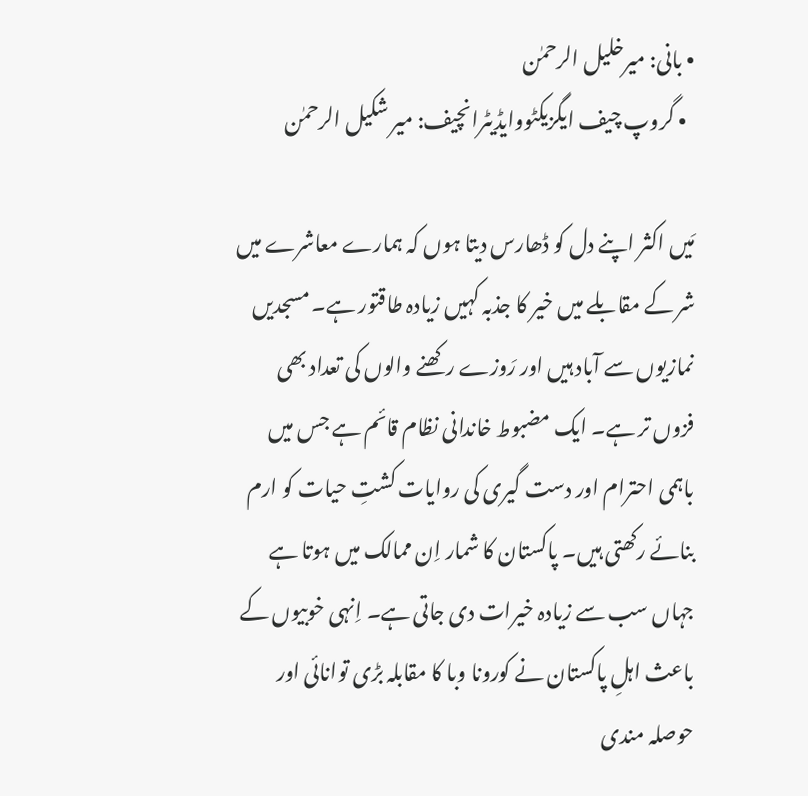• بانی: میرخلیل الرحمٰن
  • گروپ چیف ایگزیکٹووایڈیٹرانچیف: میر شکیل الرحمٰن

مَیں اکثر اپنے دل کو ڈھارس دیتا ہوں کہ ہمارے معاشرے میں شر کے مقابلے میں خیر کا جذبہ کہیں زیادہ طاقتور ہے۔ مسجدیں نمازیوں سے آباد ہیں اور رَوزے رکھنے والوں کی تعداد بھی فزوں تر ہے۔ ایک مضبوط خاندانی نظام قائم ہے جس میں باہمی احترام اور دست گیری کی روایات کشتِ حیات کو ارم بنائے رکھتی ہیں۔ پاکستان کا شمار اِن ممالک میں ہوتا ہے جہاں سب سے زیادہ خیرات دی جاتی ہے۔ اِنہی خوبیوں کے باعث اہلِ پاکستان نے کورونا وبا کا مقابلہ بڑی توانائی اور حوصلہ مندی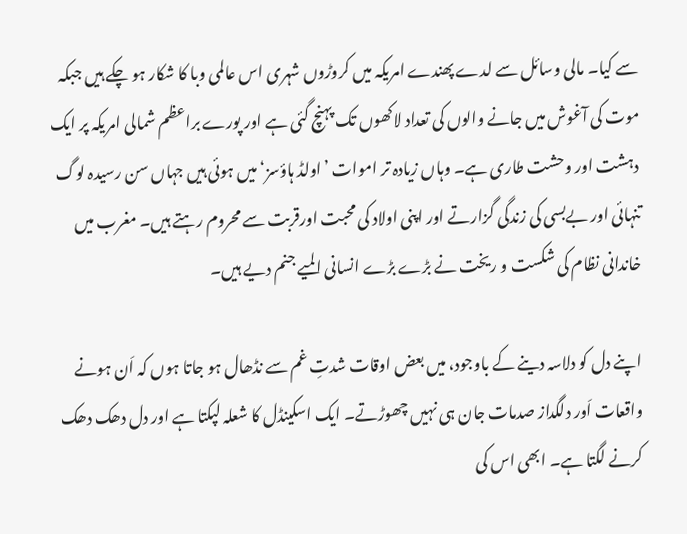سے کیا۔ مالی وسائل سے لدے پھندے امریکہ میں کروڑوں شہری اس عالمی وبا کا شکار ہو چکے ہیں جبکہ موت کی آغوش میں جانے والوں کی تعداد لاکھوں تک پہنچ گئی ہے اور پورے براعظم شمالی امریکہ پر ایک دہشت اور وحشت طاری ہے۔ وہاں زیادہ تر اموات ’اولڈ ہاؤسز‘ میں ہوئی ہیں جہاں سن رسیدہ لوگ تنہائی اور بےبسی کی زندگی گزارتے اور اپنی اولاد کی محبت اورقربت سے محروم رہتے ہیں۔ مغرب میں خاندانی نظام کی شکست و ریخت نے بڑے بڑے انسانی المیے جنم دیے ہیں۔

اپنے دل کو دلاسہ دینے کے باوجود، میں بعض اوقات شدتِ غم سے نڈھال ہو جاتا ہوں کہ اَن ہونے واقعات اَور دلگداز صدمات جان ہی نہیں چھوڑتے۔ ایک اسکینڈل کا شعلہ لپکتا ہے اور دل دھک دھک کرنے لگتا ہے۔ ابھی اس کی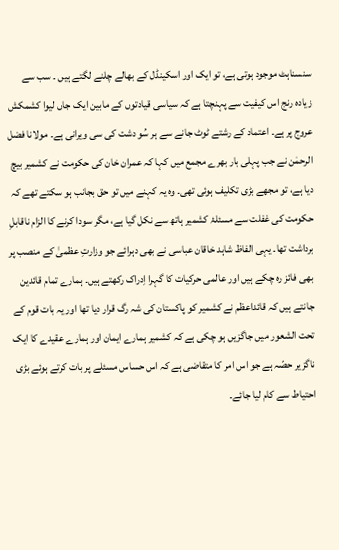سنسناہٹ موجود ہوتی ہے، تو ایک اور اسکینڈل کے بھالے چلنے لگتے ہیں ۔ سب سے زیادہ رنج اس کیفیت سے پہنچتا ہے کہ سیاسی قیادتوں کے مابین ایک جاں لیوا کشمکش عروج پر ہے۔ اعتماد کے رشتے ٹوٹ جانے سے ہر سُو دشت کی سی ویرانی ہے۔ مولانا فضل الرحمٰن نے جب پہلی بار بھرے مجمع میں کہا کہ عمران خان کی حکومت نے کشمیر بیچ دیا ہے، تو مجھے بڑی تکلیف ہوئی تھی۔ وہ یہ کہنے میں تو حق بجانب ہو سکتے تھے کہ حکومت کی غفلت سے مسئلۂ کشمیر ہاتھ سے نکل گیا ہے، مگر سودا کرنے کا الزام ناقابلِ برداشت تھا۔ یہی الفاظ شاہد خاقان عباسی نے بھی دہرائے جو وزارتِ عظمیٰ کے منصب پر بھی فائز رہ چکے ہیں اور عالمی حرکیات کا گہرا اِدراک رکھتے ہیں۔ ہمارے تمام قائدین جانتے ہیں کہ قائداعظم نے کشمیر کو پاکستان کی شہ رگ قرار دیا تھا اور یہ بات قوم کے تحت الشعور میں جاگزیں ہو چکی ہے کہ کشمیر ہمارے ایمان اور ہمارے عقیدے کا ایک ناگزیر حصّہ ہے جو اس امر کا متقاضی ہے کہ اس حساس مسئلے پر بات کرتے ہوئے بڑی احتیاط سے کام لیا جائے۔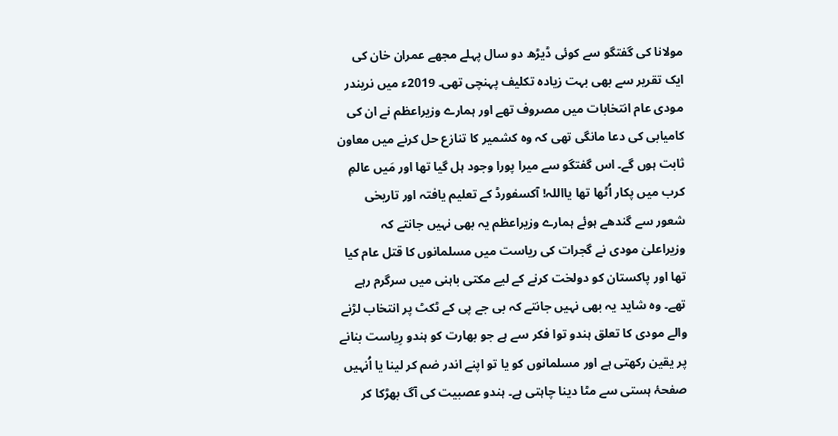مولانا کی گفتگو سے کوئی ڈیڑھ دو سال پہلے مجھے عمران خان کی ایک تقریر سے بھی بہت زیادہ تکلیف پہنچی تھی۔ 2019ء میں نریندر مودی عام انتخابات میں مصروف تھے اور ہمارے وزیراعظم نے ان کی کامیابی کی دعا مانگی تھی کہ وہ کشمیر کا تنازع حل کرنے میں معاون ثابت ہوں گے۔ اس گفتگو سے میرا پورا وجود ہل گیا تھا اور مَیں عالمِ کرب میں پکار اُٹھا تھا یااللہ! آکسفورڈ کے تعلیم یافتہ اور تاریخی شعور سے گندھے ہوئے ہمارے وزیراعظم یہ بھی نہیں جانتے کہ وزیراعلیٰ مودی نے گجرات کی ریاست میں مسلمانوں کا قتل عام کیا تھا اور پاکستان کو دولخت کرنے کے لیے مکتی باہنی میں سرگرم رہے تھے۔ وہ شاید یہ بھی نہیں جانتے کہ بی جے پی کے ٹکٹ پر انتخاب لڑنے والے مودی کا تعلق ہندو توا فکر سے ہے جو بھارت کو ہندو رِیاست بنانے پر یقین رکھتی ہے اور مسلمانوں کو یا تو اپنے اندر ضم کر لینا یا اُنہیں صفحۂ ہستی سے مٹا دینا چاہتی ہے۔ ہندو عصبیت کی آگ بھڑکا کر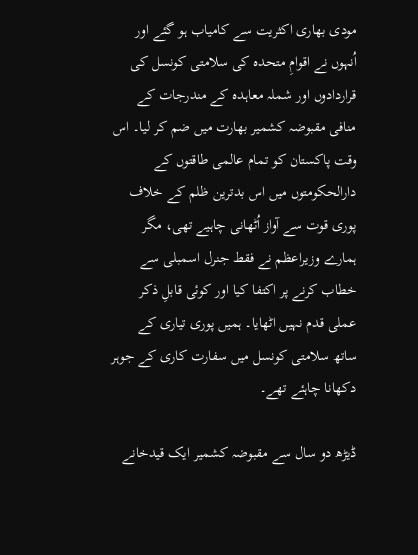مودی بھاری اکثریت سے کامیاب ہو گئے اور اُنہوں نے اقوامِ متحدہ کی سلامتی کونسل کی قراردادوں اور شملہ معاہدہ کے مندرجات کے منافی مقبوضہ کشمیر بھارت میں ضم کر لیا۔ اس وقت پاکستان کو تمام عالمی طاقتوں کے دارالحکومتوں میں اس بدترین ظلم کے خلاف پوری قوت سے آواز اُٹھانی چاہیے تھی، مگر ہمارے وزیراعظم نے فقط جنرل اسمبلی سے خطاب کرنے پر اکتفا کیا اور کوئی قابلِ ذکر عملی قدم نہیں اٹھایا۔ ہمیں پوری تیاری کے ساتھ سلامتی کونسل میں سفارت کاری کے جوہر دکھانا چاہئے تھے۔

ڈیڑھ دو سال سے مقبوضہ کشمیر ایک قیدخانے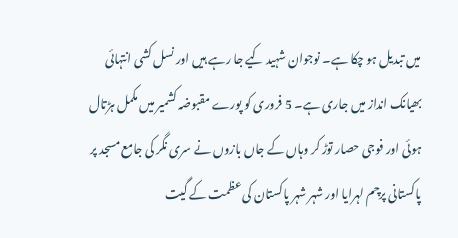میں تبدیل ہو چکا ہے۔ نوجوان شہید کیے جا رہے ہیں اور نسل کشی انتہائی بھیانک انداز میں جاری ہے۔ 5 فروری کو پورے مقبوضہ کشمیر میں مکمل ہڑتال ہوئی اور فوجی حصار توڑ کر وہاں کے جاں بازوں نے سری نگر کی جامع مسجد پر پاکستانی پرچم لہرایا اور شہر شہر پاکستان کی عظمت کے گیت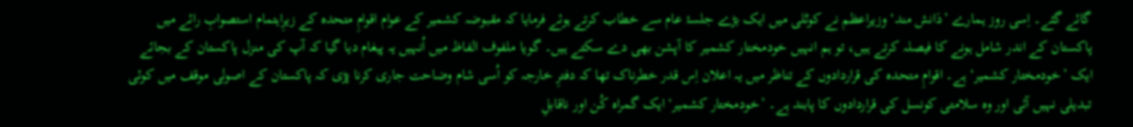گائے گئے۔ اِسی روز ہمارے ’دَانش مند‘ وزیراعظم نے کوٹلی میں ایک بڑے جلسۂ عام سے خطاب کرتے ہوئے فرمایا کہ مقبوضہ کشمیر کے عوام اقوامِ متحدہ کے زیرِاہتمام استصوابِ رائے میں پاکستان کے اندر شامل ہونے کا فیصلہ کرتے ہیں، تو ہم انہیں خودمختار کشمیر کا آپشن بھی دے سکتے ہیں۔ گویا ملفوف الفاظ میں اُنہیں یہ پیغام دیا گیا کہ آپ کی منزل پاکستان کے بجائے ایک ’خودمختار کشمیر‘ ہے۔ اقوامِ متحدہ کی قراردادوں کے تناظر میں یہ اعلان اِس قدر خطرناک تھا کہ دفترِ خارجہ کو اُسی شام وضاحت جاری کرنا پڑی کہ پاکستان کے اصولی موقف میں کوئی تبدیلی نہیں آئی اور وہ سلامتی کونسل کی قراردادوں کا پابند ہے۔ ’خودمختار کشمیر‘ ایک گمراہ کُن اور ناقابلِ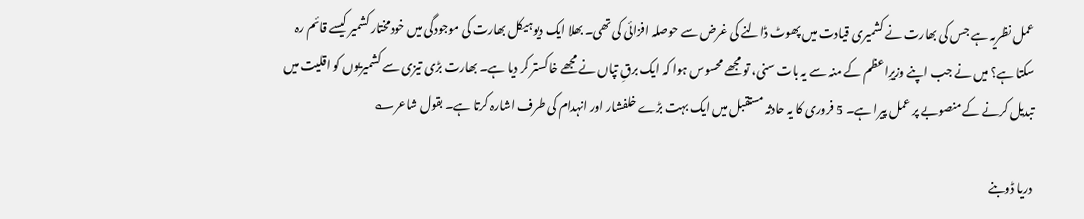عمل نظریہ ہے جس کی بھارت نے کشمیری قیادت میں پھوٹ ڈالنے کی غرض سے حوصلہ افزائی کی تھی۔ بھلا ایک دیوہیکل بھارت کی موجودگی میں خودمختار کشمیر کیسے قائم رہ سکتا ہے؟ میں نے جب اپنے وزیرِاعظم کے منہ سے یہ بات سنی، تو مجھے محسوس ہوا کہ ایک برقِ تپاں نے مجھے خاکستر کر دیا ہے۔ بھارت بڑی تیزی سے کشمیریوں کو اقلیت میں تبدیل کرنے کے منصوبے پر عمل پیرا ہے۔ 5 فروری کا یہ حادثہ مستقبل میں ایک بہت بڑے خلفشار اور انہدام کی طرف اشارہ کرتا ہے۔ بقول شاعر؎

دریا ڈوبنے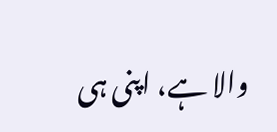والا ہے، اپنی ہی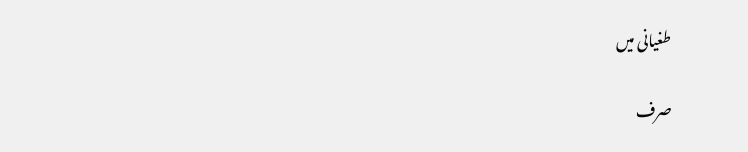طغیانی میں

صرف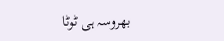بھروسہ ہی ٹوٹا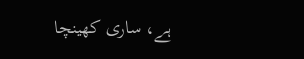ہے، ساری کھینچا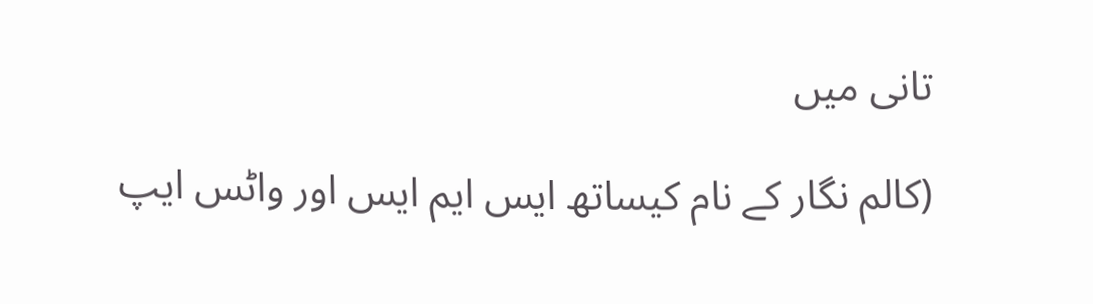تانی میں

(کالم نگار کے نام کیساتھ ایس ایم ایس اور واٹس ایپ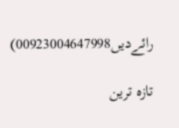رائےدیں00923004647998)

تازہ ترین